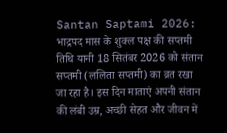Santan Saptami 2026: भाद्रपद मास के शुक्ल पक्ष की सप्तमी तिथि यानी 18 सितंबर 2026 को संतान सप्तमी (ललिता सप्तमी) का व्रत रखा जा रहा है। इस दिन माताएं अपनी संतान की लंबी उम्र, अच्छी सेहत और जीवन में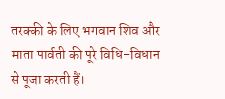तरक्की के लिए भगवान शिव और माता पार्वती की पूरे विधि-विधान से पूजा करती हैं।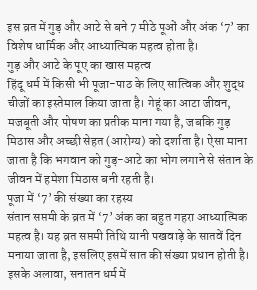इस व्रत में गुड़ और आटे से बने 7 मीठे पूओं और अंक ‘7’ का विशेष धार्मिक और आध्यात्मिक महत्व होता है।
गुड़ और आटे के पूए का खास महत्व
हिंदू धर्म में किसी भी पूजा-पाठ के लिए सात्विक और शुद्ध चीजों का इस्तेमाल किया जाता है। गेहूं का आटा जीवन, मजबूती और पोषण का प्रतीक माना गया है, जबकि गुड़ मिठास और अच्छी सेहत (आरोग्य) को दर्शाता है। ऐसा माना जाता है कि भगवान को गुड़-आटे का भोग लगाने से संतान के जीवन में हमेशा मिठास बनी रहती है।
पूजा में ‘7’ की संख्या का रहस्य
संतान सप्तमी के व्रत में ‘7’ अंक का बहुत गहरा आध्यात्मिक महत्व है। यह व्रत सप्तमी तिथि यानी पखवाड़े के सातवें दिन मनाया जाता है, इसलिए इसमें सात की संख्या प्रधान होती है। इसके अलावा, सनातन धर्म में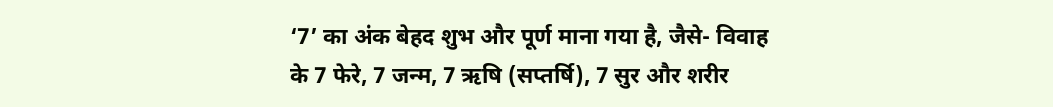‘7’ का अंक बेहद शुभ और पूर्ण माना गया है, जैसे- विवाह के 7 फेरे, 7 जन्म, 7 ऋषि (सप्तर्षि), 7 सुर और शरीर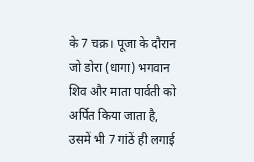के 7 चक्र। पूजा के दौरान जो डोरा (धागा) भगवान शिव और माता पार्वती को अर्पित किया जाता है, उसमें भी 7 गांठें ही लगाई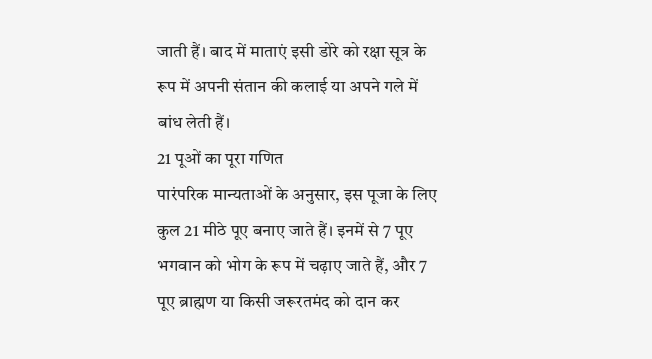जाती हैं। बाद में माताएं इसी डोरे को रक्षा सूत्र के रूप में अपनी संतान की कलाई या अपने गले में बांध लेती हैं।
21 पूओं का पूरा गणित
पारंपरिक मान्यताओं के अनुसार, इस पूजा के लिए कुल 21 मीठे पूए बनाए जाते हैं। इनमें से 7 पूए भगवान को भोग के रूप में चढ़ाए जाते हैं, और 7 पूए ब्राह्मण या किसी जरूरतमंद को दान कर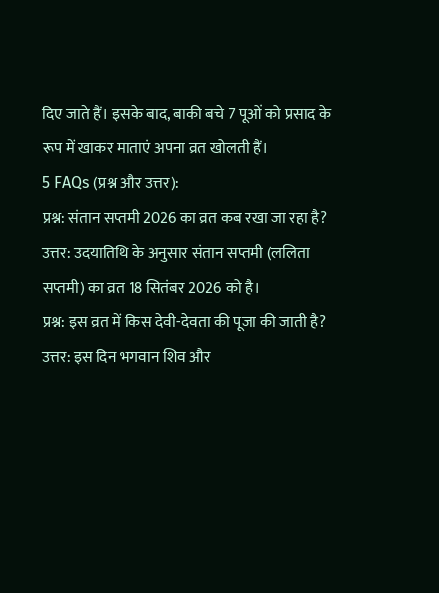दिए जाते हैं। इसके बाद, बाकी बचे 7 पूओं को प्रसाद के रूप में खाकर माताएं अपना व्रत खोलती हैं।
5 FAQs (प्रश्न और उत्तर):
प्रश्न: संतान सप्तमी 2026 का व्रत कब रखा जा रहा है?
उत्तर: उदयातिथि के अनुसार संतान सप्तमी (ललिता सप्तमी) का व्रत 18 सितंबर 2026 को है।
प्रश्न: इस व्रत में किस देवी-देवता की पूजा की जाती है?
उत्तर: इस दिन भगवान शिव और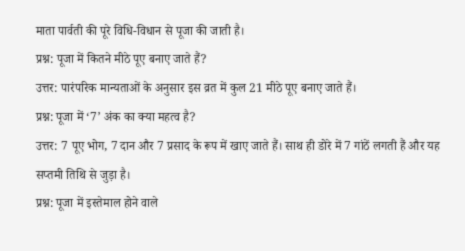माता पार्वती की पूरे विधि-विधान से पूजा की जाती है।
प्रश्न: पूजा में कितने मीठे पूए बनाए जाते हैं?
उत्तर: पारंपरिक मान्यताओं के अनुसार इस व्रत में कुल 21 मीठे पूए बनाए जाते हैं।
प्रश्न: पूजा में ‘7’ अंक का क्या महत्व है?
उत्तर: 7 पूए भोग, 7 दान और 7 प्रसाद के रूप में खाए जाते हैं। साथ ही डोरे में 7 गांठें लगती हैं और यह सप्तमी तिथि से जुड़ा है।
प्रश्न: पूजा में इस्तेमाल होने वाले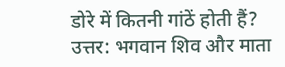डोरे में कितनी गांठें होती हैं?
उत्तर: भगवान शिव और माता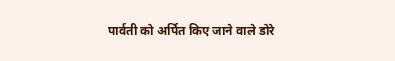पार्वती को अर्पित किए जाने वाले डोरे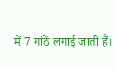में 7 गांठें लगाई जाती हैं।